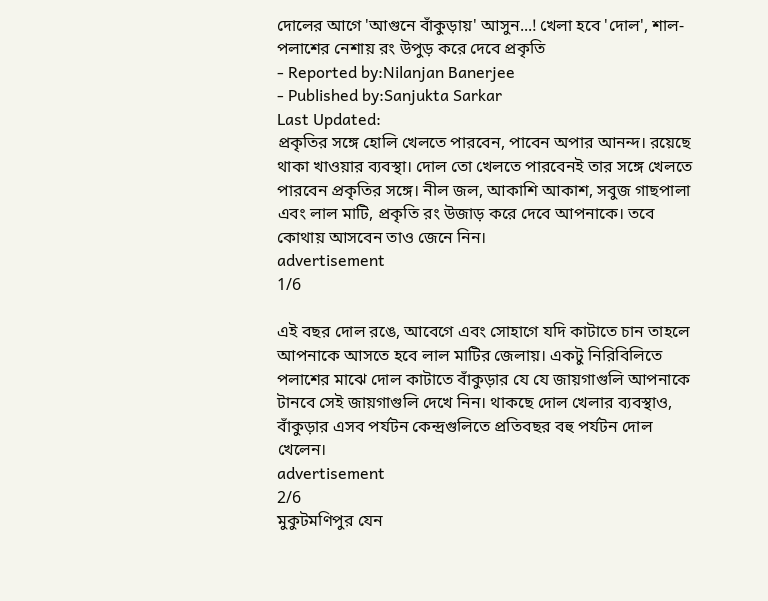দোলের আগে 'আগুনে বাঁকুড়ায়' আসুন...! খেলা হবে 'দোল', শাল-পলাশের নেশায় রং উপুড় করে দেবে প্রকৃতি
- Reported by:Nilanjan Banerjee
- Published by:Sanjukta Sarkar
Last Updated:
প্রকৃতির সঙ্গে হোলি খেলতে পারবেন, পাবেন অপার আনন্দ। রয়েছে থাকা খাওয়ার ব্যবস্থা। দোল তো খেলতে পারবেনই তার সঙ্গে খেলতে পারবেন প্রকৃতির সঙ্গে। নীল জল, আকাশি আকাশ, সবুজ গাছপালা এবং লাল মাটি, প্রকৃতি রং উজাড় করে দেবে আপনাকে। তবে কোথায় আসবেন তাও জেনে নিন।
advertisement
1/6

এই বছর দোল রঙে, আবেগে এবং সোহাগে যদি কাটাতে চান তাহলে আপনাকে আসতে হবে লাল মাটির জেলায়। একটু নিরিবিলিতে পলাশের মাঝে দোল কাটাতে বাঁকুড়ার যে যে জায়গাগুলি আপনাকে টানবে সেই জায়গাগুলি দেখে নিন। থাকছে দোল খেলার ব্যবস্থাও, বাঁকুড়ার এসব পর্যটন কেন্দ্রগুলিতে প্রতিবছর বহু পর্যটন দোল খেলেন।
advertisement
2/6
মুকুটমণিপুর যেন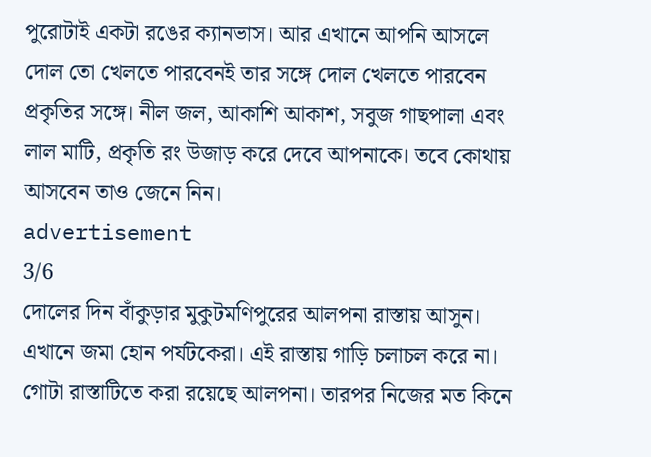পুরোটাই একটা রঙের ক্যানভাস। আর এখানে আপনি আসলে দোল তো খেলতে পারবেনই তার সঙ্গে দোল খেলতে পারবেন প্রকৃতির সঙ্গে। নীল জল, আকাশি আকাশ, সবুজ গাছপালা এবং লাল মাটি, প্রকৃতি রং উজাড় করে দেবে আপনাকে। তবে কোথায় আসবেন তাও জেনে নিন।
advertisement
3/6
দোলের দিন বাঁকুড়ার মুকুটমণিপুরের আলপনা রাস্তায় আসুন। এখানে জমা হোন পর্যটকেরা। এই রাস্তায় গাড়ি চলাচল করে না। গোটা রাস্তাটিতে করা রয়েছে আলপনা। তারপর নিজের মত কিনে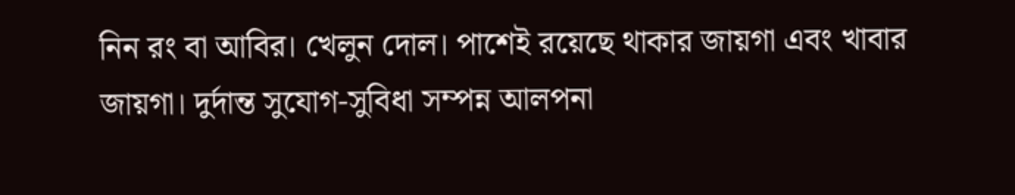নিন রং বা আবির। খেলুন দোল। পাশেই রয়েছে থাকার জায়গা এবং খাবার জায়গা। দুর্দান্ত সুযোগ-সুবিধা সম্পন্ন আলপনা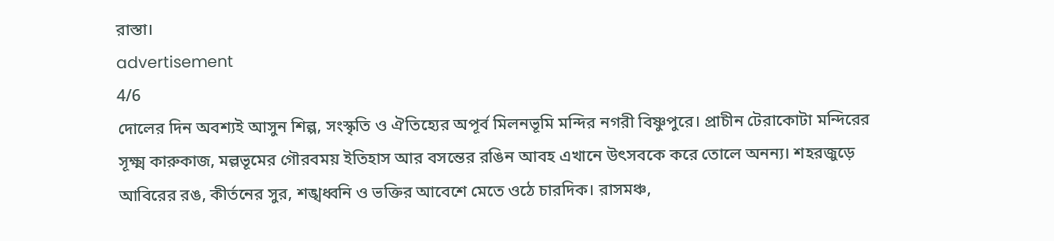রাস্তা।
advertisement
4/6
দোলের দিন অবশ্যই আসুন শিল্প, সংস্কৃতি ও ঐতিহ্যের অপূর্ব মিলনভূমি মন্দির নগরী বিষ্ণুপুরে। প্রাচীন টেরাকোটা মন্দিরের সূক্ষ্ম কারুকাজ, মল্লভূমের গৌরবময় ইতিহাস আর বসন্তের রঙিন আবহ এখানে উৎসবকে করে তোলে অনন্য। শহরজুড়ে আবিরের রঙ, কীর্তনের সুর, শঙ্খধ্বনি ও ভক্তির আবেশে মেতে ওঠে চারদিক। রাসমঞ্চ,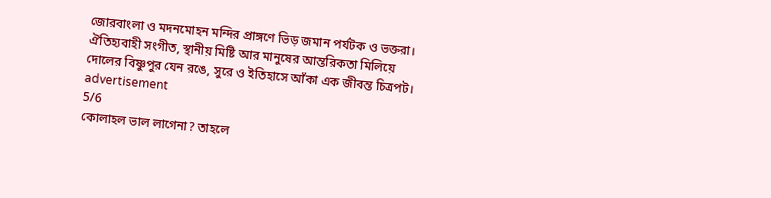জোরবাংলা ও মদনমোহন মন্দির প্রাঙ্গণে ভিড় জমান পর্যটক ও ভক্তরা। ঐতিহ্যবাহী সংগীত, স্থানীয় মিষ্টি আর মানুষের আন্তরিকতা মিলিয়ে দোলের বিষ্ণুপুর যেন রঙে, সুরে ও ইতিহাসে আঁকা এক জীবন্ত চিত্রপট।
advertisement
5/6
কোলাহল ভাল লাগেনা? তাহলে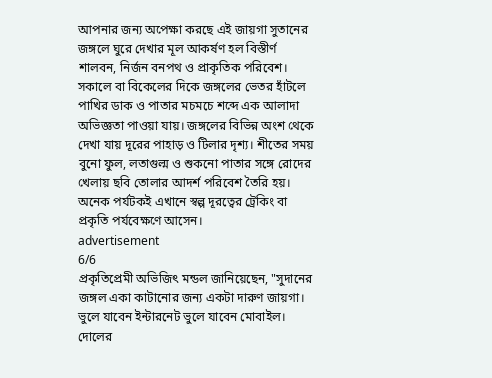আপনার জন্য অপেক্ষা করছে এই জায়গা সুতানের জঙ্গলে ঘুরে দেখার মূল আকর্ষণ হল বিস্তীর্ণ শালবন, নির্জন বনপথ ও প্রাকৃতিক পরিবেশ। সকালে বা বিকেলের দিকে জঙ্গলের ভেতর হাঁটলে পাখির ডাক ও পাতার মচমচে শব্দে এক আলাদা অভিজ্ঞতা পাওয়া যায়। জঙ্গলের বিভিন্ন অংশ থেকে দেখা যায় দূরের পাহাড় ও টিলার দৃশ্য। শীতের সময় বুনো ফুল, লতাগুল্ম ও শুকনো পাতার সঙ্গে রোদের খেলায় ছবি তোলার আদর্শ পরিবেশ তৈরি হয়। অনেক পর্যটকই এখানে স্বল্প দূরত্বের ট্রেকিং বা প্রকৃতি পর্যবেক্ষণে আসেন।
advertisement
6/6
প্রকৃতিপ্রেমী অভিজিৎ মন্ডল জানিয়েছেন, "সুদানের জঙ্গল একা কাটানোর জন্য একটা দারুণ জায়গা। ভুলে যাবেন ইন্টারনেট ভুলে যাবেন মোবাইল। দোলের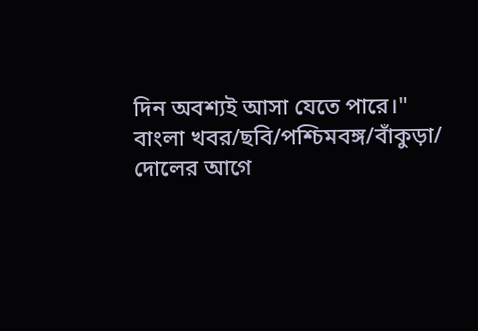দিন অবশ্যই আসা যেতে পারে।"
বাংলা খবর/ছবি/পশ্চিমবঙ্গ/বাঁকুড়া/
দোলের আগে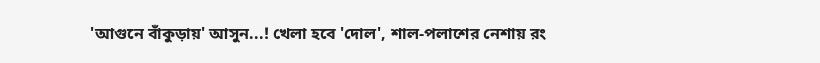'আগুনে বাঁকুড়ায়' আসুন...! খেলা হবে 'দোল', শাল-পলাশের নেশায় রং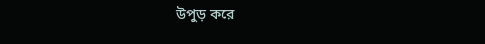উপুড় করে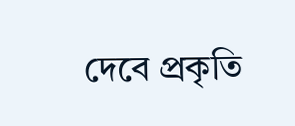দেবে প্রকৃতি